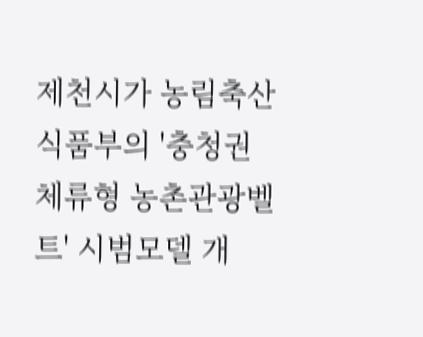제천시가 농림축산식품부의 '충청권 체류형 농촌관광벨트' 시범모델 개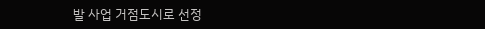발 사업 거점도시로 선정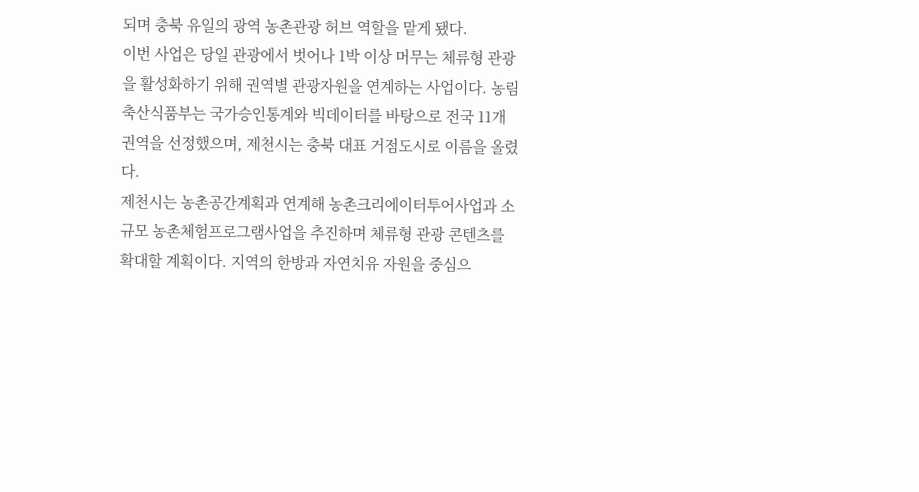되며 충북 유일의 광역 농촌관광 허브 역할을 맡게 됐다.
이번 사업은 당일 관광에서 벗어나 1박 이상 머무는 체류형 관광을 활성화하기 위해 권역별 관광자원을 연계하는 사업이다. 농림축산식품부는 국가승인통계와 빅데이터를 바탕으로 전국 11개 권역을 선정했으며, 제천시는 충북 대표 거점도시로 이름을 올렸다.
제천시는 농촌공간계획과 연계해 농촌크리에이터투어사업과 소규모 농촌체험프로그램사업을 추진하며 체류형 관광 콘텐츠를 확대할 계획이다. 지역의 한방과 자연치유 자원을 중심으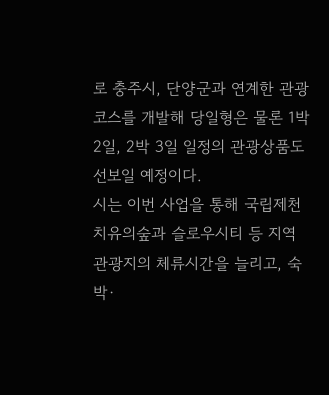로 충주시, 단양군과 연계한 관광 코스를 개발해 당일형은 물론 1박 2일, 2박 3일 일정의 관광상품도 선보일 예정이다.
시는 이번 사업을 통해 국립제천치유의숲과 슬로우시티 등 지역 관광지의 체류시간을 늘리고, 숙박·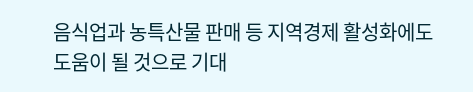음식업과 농특산물 판매 등 지역경제 활성화에도 도움이 될 것으로 기대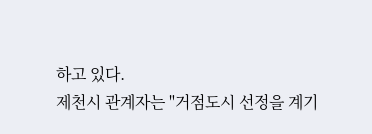하고 있다.
제천시 관계자는 "거점도시 선정을 계기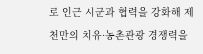로 인근 시군과 협력을 강화해 제천만의 치유·농촌관광 경쟁력을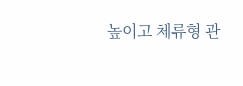높이고 체류형 관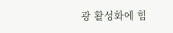광 활성화에 힘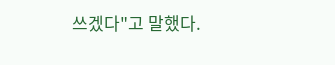쓰겠다"고 말했다.